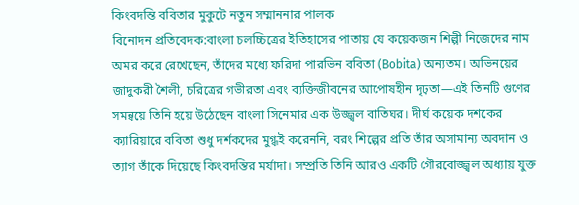কিংবদন্তি ববিতার মুকুটে নতুন সম্মাননার পালক
বিনোদন প্রতিবেদক:বাংলা চলচ্চিত্রের ইতিহাসের পাতায় যে কয়েকজন শিল্পী নিজেদের নাম অমর করে রেখেছেন, তাঁদের মধ্যে ফরিদা পারভিন ববিতা (Bobita) অন্যতম। অভিনয়ের জাদুকরী শৈলী, চরিত্রের গভীরতা এবং ব্যক্তিজীবনের আপোষহীন দৃঢ়তা—এই তিনটি গুণের সমন্বয়ে তিনি হয়ে উঠেছেন বাংলা সিনেমার এক উজ্জ্বল বাতিঘর। দীর্ঘ কয়েক দশকের ক্যারিয়ারে ববিতা শুধু দর্শকদের মুগ্ধই করেননি, বরং শিল্পের প্রতি তাঁর অসামান্য অবদান ও ত্যাগ তাঁকে দিয়েছে কিংবদন্তির মর্যাদা। সম্প্রতি তিনি আরও একটি গৌরবোজ্জ্বল অধ্যায় যুক্ত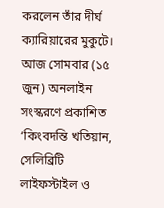করলেন তাঁর দীর্ঘ ক্যারিয়ারের মুকুটে।
আজ সোমবার (১৫ জুন) অনলাইন সংস্করণে প্রকাশিত ‘কিংবদন্তি খতিয়ান, সেলিব্রিটি লাইফস্টাইল ও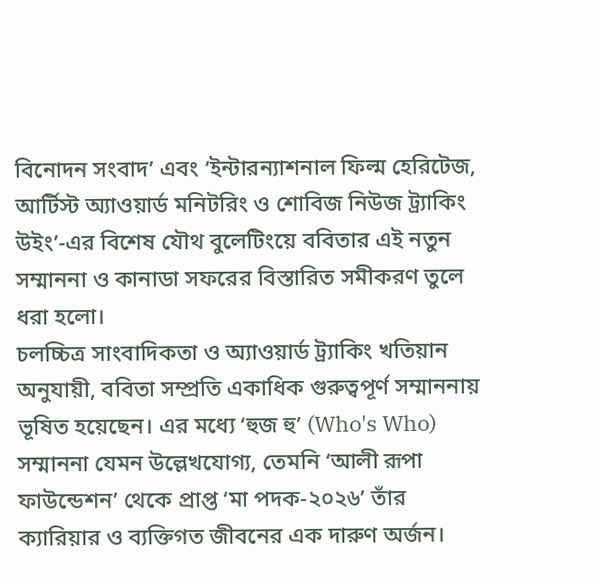বিনোদন সংবাদ’ এবং ‘ইন্টারন্যাশনাল ফিল্ম হেরিটেজ, আর্টিস্ট অ্যাওয়ার্ড মনিটরিং ও শোবিজ নিউজ ট্র্যাকিং উইং’-এর বিশেষ যৌথ বুলেটিংয়ে ববিতার এই নতুন সম্মাননা ও কানাডা সফরের বিস্তারিত সমীকরণ তুলে ধরা হলো।
চলচ্চিত্র সাংবাদিকতা ও অ্যাওয়ার্ড ট্র্যাকিং খতিয়ান অনুযায়ী, ববিতা সম্প্রতি একাধিক গুরুত্বপূর্ণ সম্মাননায় ভূষিত হয়েছেন। এর মধ্যে ‘হুজ হু’ (Who's Who) সম্মাননা যেমন উল্লেখযোগ্য, তেমনি ‘আলী রূপা ফাউন্ডেশন’ থেকে প্রাপ্ত ‘মা পদক-২০২৬’ তাঁর ক্যারিয়ার ও ব্যক্তিগত জীবনের এক দারুণ অর্জন।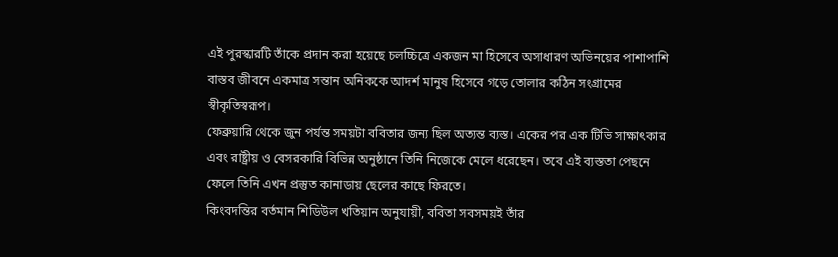এই পুরস্কারটি তাঁকে প্রদান করা হয়েছে চলচ্চিত্রে একজন মা হিসেবে অসাধারণ অভিনয়ের পাশাপাশি বাস্তব জীবনে একমাত্র সন্তান অনিককে আদর্শ মানুষ হিসেবে গড়ে তোলার কঠিন সংগ্রামের স্বীকৃতিস্বরূপ।
ফেব্রুয়ারি থেকে জুন পর্যন্ত সময়টা ববিতার জন্য ছিল অত্যন্ত ব্যস্ত। একের পর এক টিভি সাক্ষাৎকার এবং রাষ্ট্রীয় ও বেসরকারি বিভিন্ন অনুষ্ঠানে তিনি নিজেকে মেলে ধরেছেন। তবে এই ব্যস্ততা পেছনে ফেলে তিনি এখন প্রস্তুত কানাডায় ছেলের কাছে ফিরতে।
কিংবদন্তির বর্তমান শিডিউল খতিয়ান অনুযায়ী, ববিতা সবসময়ই তাঁর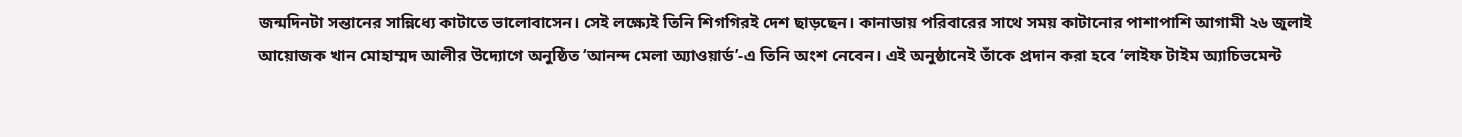জন্মদিনটা সন্তানের সান্নিধ্যে কাটাতে ভালোবাসেন। সেই লক্ষ্যেই তিনি শিগগিরই দেশ ছাড়ছেন। কানাডায় পরিবারের সাথে সময় কাটানোর পাশাপাশি আগামী ২৬ জুলাই আয়োজক খান মোহাম্মদ আলীর উদ্যোগে অনুষ্ঠিত ‘আনন্দ মেলা অ্যাওয়ার্ড’-এ তিনি অংশ নেবেন। এই অনুষ্ঠানেই তাঁকে প্রদান করা হবে ‘লাইফ টাইম অ্যাচিভমেন্ট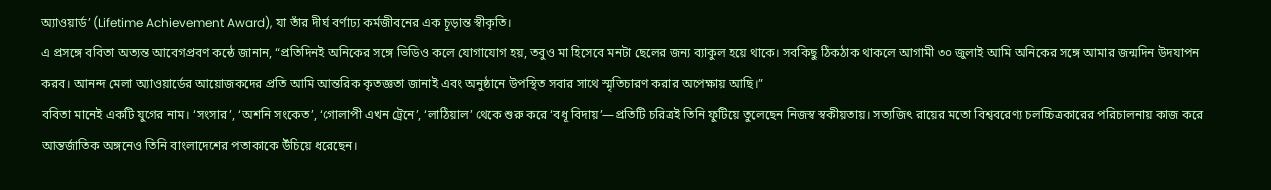অ্যাওয়ার্ড’ (Lifetime Achievement Award), যা তাঁর দীর্ঘ বর্ণাঢ্য কর্মজীবনের এক চূড়ান্ত স্বীকৃতি।
এ প্রসঙ্গে ববিতা অত্যন্ত আবেগপ্রবণ কন্ঠে জানান, “প্রতিদিনই অনিকের সঙ্গে ভিডিও কলে যোগাযোগ হয়, তবুও মা হিসেবে মনটা ছেলের জন্য ব্যাকুল হয়ে থাকে। সবকিছু ঠিকঠাক থাকলে আগামী ৩০ জুলাই আমি অনিকের সঙ্গে আমার জন্মদিন উদযাপন করব। আনন্দ মেলা অ্যাওয়ার্ডের আয়োজকদের প্রতি আমি আন্তরিক কৃতজ্ঞতা জানাই এবং অনুষ্ঠানে উপস্থিত সবার সাথে স্মৃতিচারণ করার অপেক্ষায় আছি।”
ববিতা মানেই একটি যুগের নাম। ‘সংসার’, ‘অশনি সংকেত’, ‘গোলাপী এখন ট্রেনে’, ‘লাঠিয়াল’ থেকে শুরু করে ‘বধূ বিদায়’—প্রতিটি চরিত্রই তিনি ফুটিয়ে তুলেছেন নিজস্ব স্বকীয়তায়। সত্যজিৎ রায়ের মতো বিশ্ববরেণ্য চলচ্চিত্রকারের পরিচালনায় কাজ করে আন্তর্জাতিক অঙ্গনেও তিনি বাংলাদেশের পতাকাকে উঁচিয়ে ধরেছেন।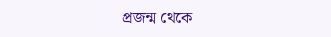প্রজন্ম থেকে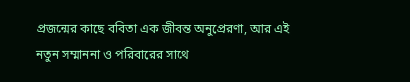প্রজন্মের কাছে ববিতা এক জীবন্ত অনুপ্রেরণা, আর এই নতুন সম্মাননা ও পরিবারের সাথে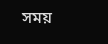সময়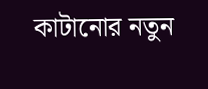কাটানোর নতুন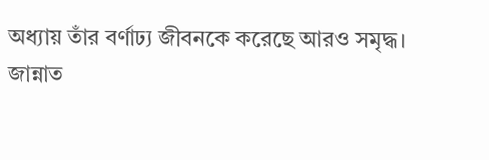অধ্যায় তাঁর বর্ণাঢ্য জীবনকে করেছে আরও সমৃদ্ধ।
জান্নাত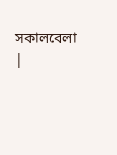সকালবেলা
|